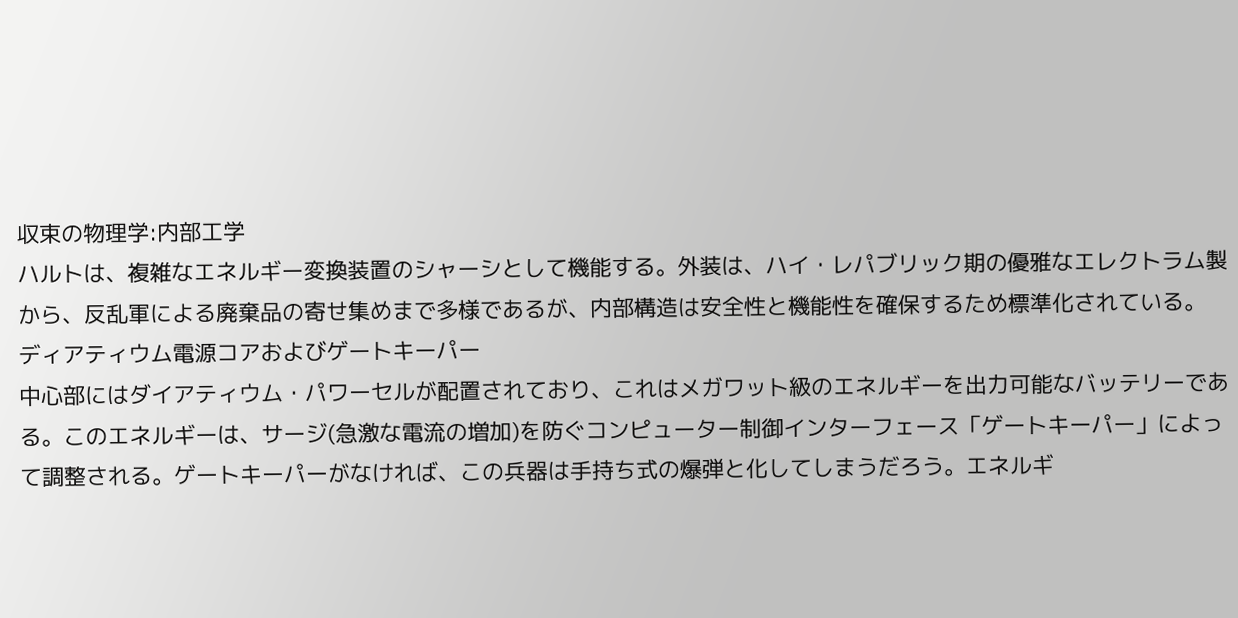収束の物理学:内部工学
ハルトは、複雑なエネルギー変換装置のシャーシとして機能する。外装は、ハイ・レパブリック期の優雅なエレクトラム製から、反乱軍による廃棄品の寄せ集めまで多様であるが、内部構造は安全性と機能性を確保するため標準化されている。
ディアティウム電源コアおよびゲートキーパー
中心部にはダイアティウム・パワーセルが配置されており、これはメガワット級のエネルギーを出力可能なバッテリーである。このエネルギーは、サージ(急激な電流の増加)を防ぐコンピューター制御インターフェース「ゲートキーパー」によって調整される。ゲートキーパーがなければ、この兵器は手持ち式の爆弾と化してしまうだろう。エネルギ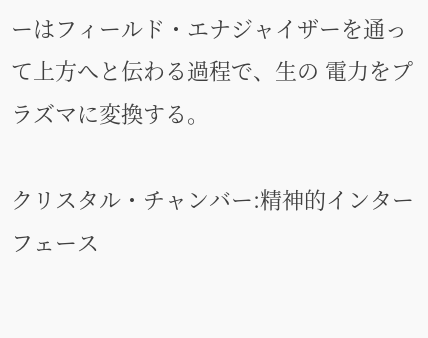ーはフィールド・エナジャイザーを通って上方へと伝わる過程で、生の 電力をプラズマに変換する。

クリスタル・チャンバー:精神的インターフェース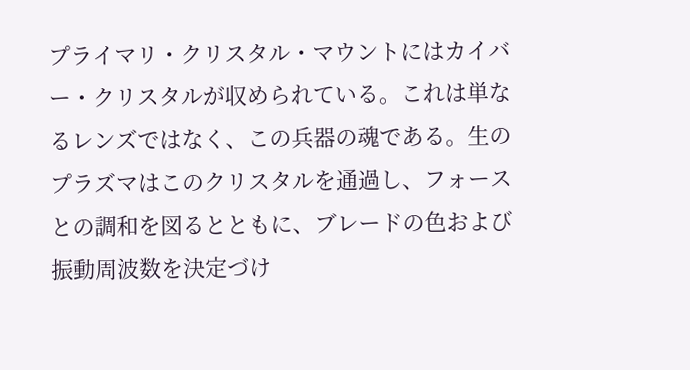プライマリ・クリスタル・マウントにはカイバー・クリスタルが収められている。これは単なるレンズではなく、この兵器の魂である。生のプラズマはこのクリスタルを通過し、フォースとの調和を図るとともに、ブレードの色および振動周波数を決定づけ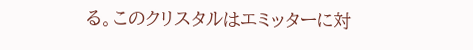る。このクリスタルはエミッターに対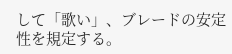して「歌い」、ブレードの安定性を規定する。